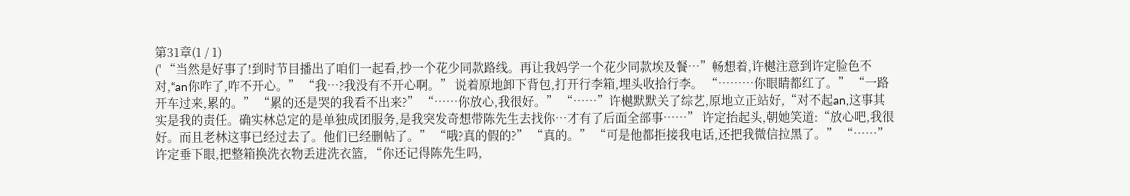第31章(1 / 1)
(' “当然是好事了!到时节目播出了咱们一起看,抄一个花少同款路线。再让我妈学一个花少同款埃及餐…”畅想着,许樾注意到许定脸色不对,“an你咋了,咋不开心。” “我…?我没有不开心啊。” 说着原地卸下背包,打开行李箱,埋头收拾行李。 “………你眼睛都红了。” “一路开车过来,累的。” “累的还是哭的我看不出来?” “……你放心,我很好。” “……”许樾默默关了综艺,原地立正站好,“对不起an,这事其实是我的责任。确实林总定的是单独成团服务,是我突发奇想带陈先生去找你…才有了后面全部事……” 许定抬起头,朝她笑道:“放心吧,我很好。而且老林这事已经过去了。他们已经删帖了。” “哦?真的假的?” “真的。” “可是他都拒接我电话,还把我微信拉黑了。” “……”许定垂下眼,把整箱换洗衣物丢进洗衣篮, “你还记得陈先生吗,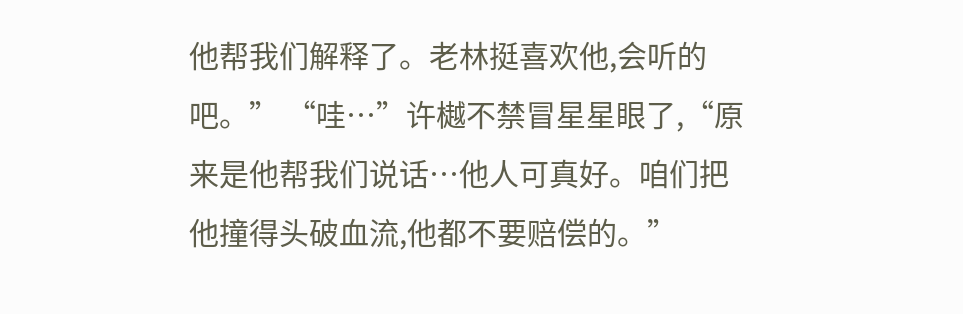他帮我们解释了。老林挺喜欢他,会听的吧。” “哇…”许樾不禁冒星星眼了,“原来是他帮我们说话…他人可真好。咱们把他撞得头破血流,他都不要赔偿的。”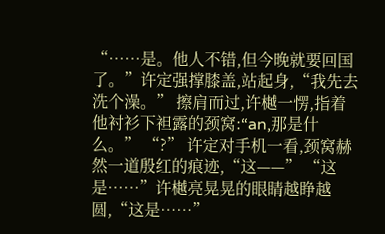“……是。他人不错,但今晚就要回国了。”许定强撑膝盖,站起身,“我先去洗个澡。” 擦肩而过,许樾一愣,指着他衬衫下袒露的颈窝:“an,那是什么。” “?” 许定对手机一看,颈窝赫然一道殷红的痕迹,“这——” “这是……”许樾亮晃晃的眼睛越睁越圆,“这是……”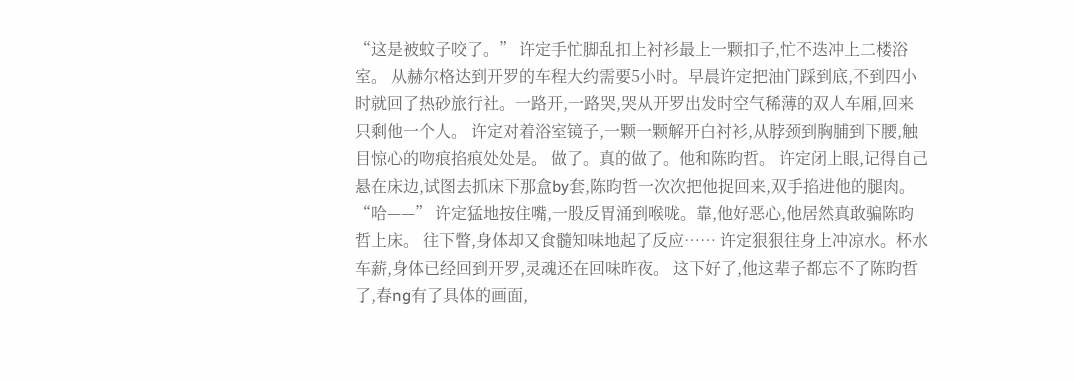“这是被蚊子咬了。” 许定手忙脚乱扣上衬衫最上一颗扣子,忙不迭冲上二楼浴室。 从赫尔格达到开罗的车程大约需要5小时。早晨许定把油门踩到底,不到四小时就回了热砂旅行社。一路开,一路哭,哭从开罗出发时空气稀薄的双人车厢,回来只剩他一个人。 许定对着浴室镜子,一颗一颗解开白衬衫,从脖颈到胸脯到下腰,触目惊心的吻痕掐痕处处是。 做了。真的做了。他和陈昀哲。 许定闭上眼,记得自己悬在床边,试图去抓床下那盒by套,陈昀哲一次次把他捉回来,双手掐进他的腿肉。 “哈——” 许定猛地按住嘴,一股反胃涌到喉咙。靠,他好恶心,他居然真敢骗陈昀哲上床。 往下瞥,身体却又食髓知味地起了反应…… 许定狠狠往身上冲凉水。杯水车薪,身体已经回到开罗,灵魂还在回味昨夜。 这下好了,他这辈子都忘不了陈昀哲了,春ng有了具体的画面,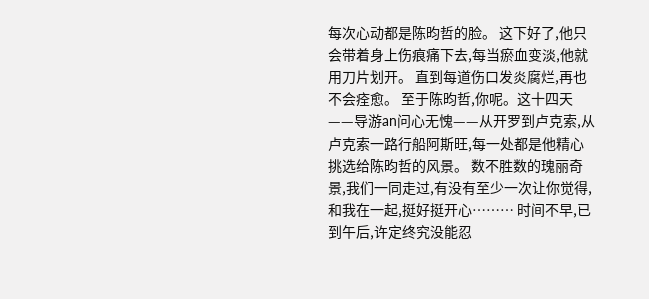每次心动都是陈昀哲的脸。 这下好了,他只会带着身上伤痕痛下去,每当瘀血变淡,他就用刀片划开。 直到每道伤口发炎腐烂,再也不会痊愈。 至于陈昀哲,你呢。这十四天——导游an问心无愧——从开罗到卢克索,从卢克索一路行船阿斯旺,每一处都是他精心挑选给陈昀哲的风景。 数不胜数的瑰丽奇景,我们一同走过,有没有至少一次让你觉得,和我在一起,挺好挺开心……… 时间不早,已到午后,许定终究没能忍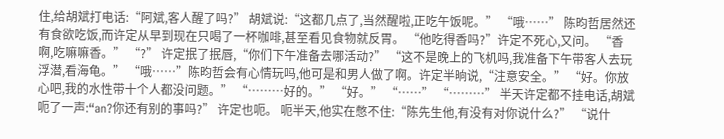住,给胡斌打电话:“阿斌,客人醒了吗?” 胡斌说:“这都几点了,当然醒啦,正吃午饭呢。” “哦……” 陈昀哲居然还有食欲吃饭,而许定从早到现在只喝了一杯咖啡,甚至看见食物就反胃。 “他吃得香吗?”许定不死心,又问。 “香啊,吃嘛嘛香。” “?” 许定抿了抿唇,“你们下午准备去哪活动?” “这不是晚上的飞机吗,我准备下午带客人去玩浮潜,看海龟。” “哦……”陈昀哲会有心情玩吗,他可是和男人做了啊。许定半晌说,“注意安全。” “好。你放心吧,我的水性带十个人都没问题。” “………好的。” “好。” “……” “………” 半天许定都不挂电话,胡斌呃了一声:“an?你还有别的事吗?” 许定也呃。 呃半天,他实在憋不住:“陈先生他,有没有对你说什么?” “说什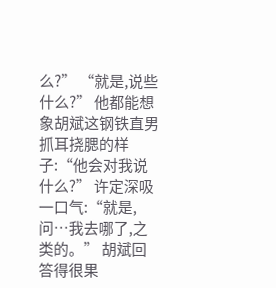么?” “就是,说些什么?” 他都能想象胡斌这钢铁直男抓耳挠腮的样子:“他会对我说什么?” 许定深吸一口气:“就是,问…我去哪了,之类的。” 胡斌回答得很果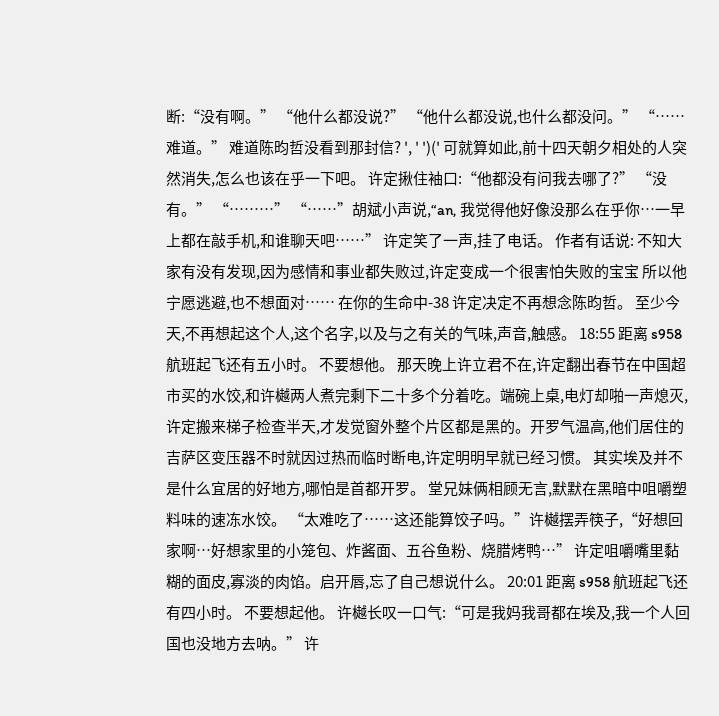断:“没有啊。” “他什么都没说?” “他什么都没说,也什么都没问。” “……难道。” 难道陈昀哲没看到那封信? ', ' ')(' 可就算如此,前十四天朝夕相处的人突然消失,怎么也该在乎一下吧。 许定揪住袖口:“他都没有问我去哪了?” “没有。” “………” “……”胡斌小声说,“an, 我觉得他好像没那么在乎你…一早上都在敲手机,和谁聊天吧……” 许定笑了一声,挂了电话。 作者有话说: 不知大家有没有发现,因为感情和事业都失败过,许定变成一个很害怕失败的宝宝 所以他宁愿逃避,也不想面对…… 在你的生命中-38 许定决定不再想念陈昀哲。 至少今天,不再想起这个人,这个名字,以及与之有关的气味,声音,触感。 18:55 距离 s958 航班起飞还有五小时。 不要想他。 那天晚上许立君不在,许定翻出春节在中国超市买的水饺,和许樾两人煮完剩下二十多个分着吃。端碗上桌,电灯却啪一声熄灭,许定搬来梯子检查半天,才发觉窗外整个片区都是黑的。开罗气温高,他们居住的吉萨区变压器不时就因过热而临时断电,许定明明早就已经习惯。 其实埃及并不是什么宜居的好地方,哪怕是首都开罗。 堂兄妹俩相顾无言,默默在黑暗中咀嚼塑料味的速冻水饺。 “太难吃了……这还能算饺子吗。”许樾摆弄筷子,“好想回家啊…好想家里的小笼包、炸酱面、五谷鱼粉、烧腊烤鸭…” 许定咀嚼嘴里黏糊的面皮,寡淡的肉馅。启开唇,忘了自己想说什么。 20:01 距离 s958 航班起飞还有四小时。 不要想起他。 许樾长叹一口气:“可是我妈我哥都在埃及,我一个人回国也没地方去呐。” 许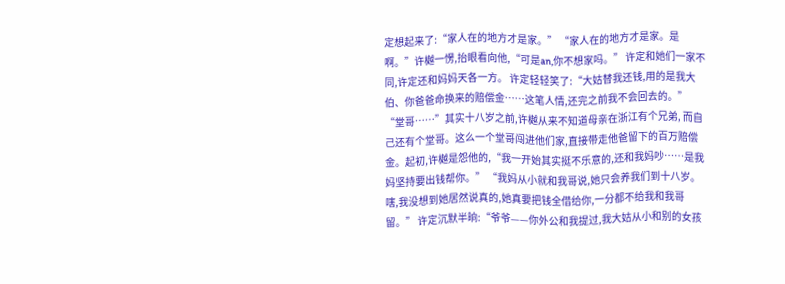定想起来了:“家人在的地方才是家。” “家人在的地方才是家。是啊。”许樾一愣,抬眼看向他,“可是an,你不想家吗。” 许定和她们一家不同,许定还和妈妈天各一方。 许定轻轻笑了:“大姑替我还钱,用的是我大伯、你爸爸命换来的赔偿金……这笔人情,还完之前我不会回去的。” “堂哥……”其实十八岁之前,许樾从来不知道母亲在浙江有个兄弟, 而自己还有个堂哥。这么一个堂哥闯进他们家,直接带走他爸留下的百万赔偿金。起初,许樾是怨他的,“我一开始其实挺不乐意的,还和我妈吵……是我妈坚持要出钱帮你。” “我妈从小就和我哥说,她只会养我们到十八岁。嗐,我没想到她居然说真的,她真要把钱全借给你,一分都不给我和我哥留。” 许定沉默半晌:“爷爷——你外公和我提过,我大姑从小和别的女孩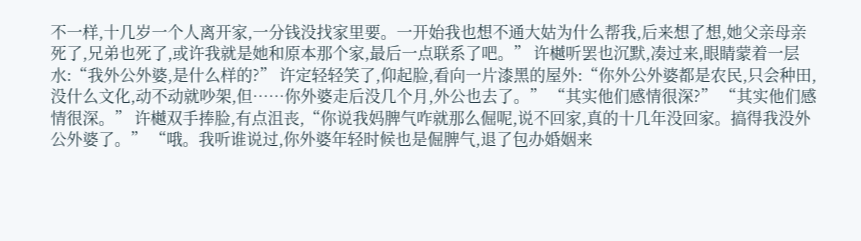不一样,十几岁一个人离开家,一分钱没找家里要。一开始我也想不通大姑为什么帮我,后来想了想,她父亲母亲死了,兄弟也死了,或许我就是她和原本那个家,最后一点联系了吧。” 许樾听罢也沉默,凑过来,眼睛蒙着一层水:“我外公外婆,是什么样的?” 许定轻轻笑了,仰起脸,看向一片漆黑的屋外:“你外公外婆都是农民,只会种田,没什么文化,动不动就吵架,但……你外婆走后没几个月,外公也去了。” “其实他们感情很深?” “其实他们感情很深。” 许樾双手捧脸,有点沮丧,“你说我妈脾气咋就那么倔呢,说不回家,真的十几年没回家。搞得我没外公外婆了。” “哦。我听谁说过,你外婆年轻时候也是倔脾气,退了包办婚姻来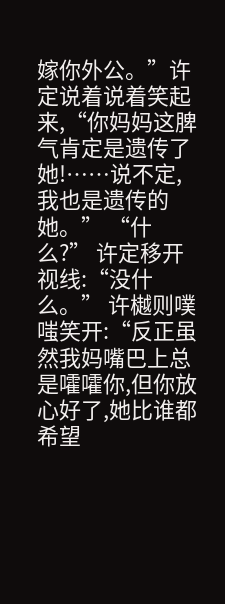嫁你外公。”许定说着说着笑起来,“你妈妈这脾气肯定是遗传了她!……说不定,我也是遗传的她。” “什么?” 许定移开视线:“没什么。” 许樾则噗嗤笑开:“反正虽然我妈嘴巴上总是嚯嚯你,但你放心好了,她比谁都希望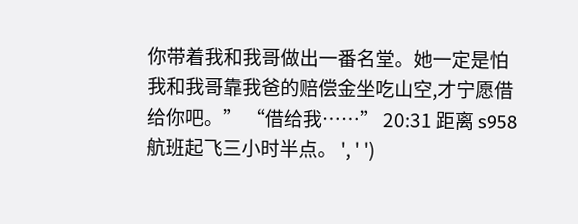你带着我和我哥做出一番名堂。她一定是怕我和我哥靠我爸的赔偿金坐吃山空,才宁愿借给你吧。” “借给我……” 20:31 距离 s958 航班起飞三小时半点。 ', ' ')